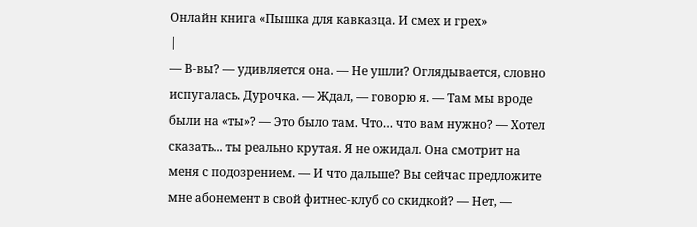Онлайн книга «Пышка для кавказца. И смех и грех»
|
— В-вы? — удивляется она. — Не ушли? Оглядывается, словно испугалась. Дурочка. — Ждал, — говорю я. — Там мы вроде были на «ты»? — Это было там. Что… что вам нужно? — Хотел сказать... ты реально крутая. Я не ожидал. Она смотрит на меня с подозрением. — И что дальше? Вы сейчас предложите мне абонемент в свой фитнес-клуб со скидкой? — Нет, —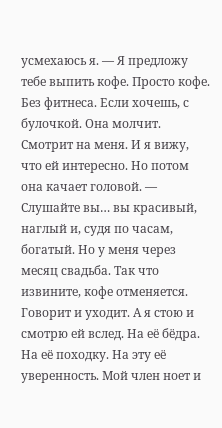усмехаюсь я. — Я предложу тебе выпить кофе. Просто кофе. Без фитнеса. Если хочешь, с булочкой. Она молчит. Смотрит на меня. И я вижу, что ей интересно. Но потом она качает головой. — Слушайте вы… вы красивый, наглый и, судя по часам, богатый. Но у меня через месяц свадьба. Так что извините, кофе отменяется. Говорит и уходит. А я стою и смотрю ей вслед. На её бёдра. На её походку. На эту её уверенность. Мой член ноет и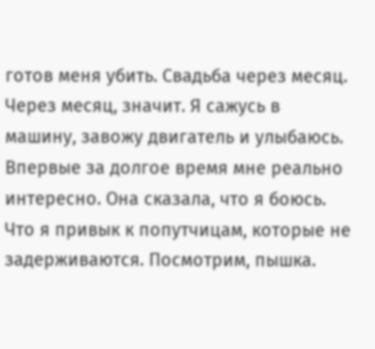готов меня убить. Свадьба через месяц. Через месяц, значит. Я сажусь в машину, завожу двигатель и улыбаюсь. Впервые за долгое время мне реально интересно. Она сказала, что я боюсь. Что я привык к попутчицам, которые не задерживаются. Посмотрим, пышка.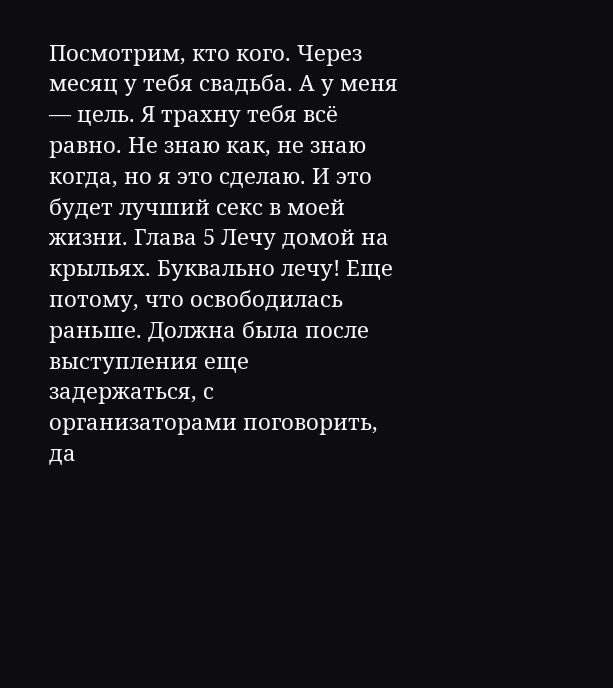Посмотрим, кто кого. Через месяц у тебя свадьба. А у меня — цель. Я трахну тебя всё равно. Не знаю как, не знаю когда, но я это сделаю. И это будет лучший секс в моей жизни. Глава 5 Лечу домой на крыльях. Буквально лечу! Еще потому, что освободилась раньше. Должна была после выступления еще задержаться, с организаторами поговорить, да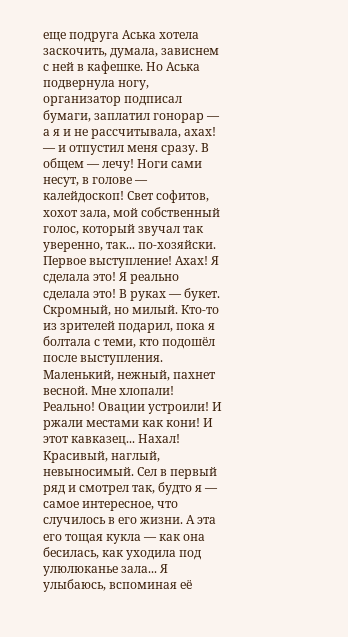еще подруга Аська хотела заскочить, думала, зависнем с ней в кафешке. Но Аська подвернула ногу, организатор подписал бумаги, заплатил гонорар — а я и не рассчитывала, ахах! — и отпустил меня сразу. В общем — лечу! Ноги сами несут, в голове — калейдоскоп! Свет софитов, хохот зала, мой собственный голос, который звучал так уверенно, так... по-хозяйски. Первое выступление! Ахах! Я сделала это! Я реально сделала это! В руках — букет. Скромный, но милый. Кто-то из зрителей подарил, пока я болтала с теми, кто подошёл после выступления. Маленький, нежный, пахнет весной. Мне хлопали! Реально! Овации устроили! И ржали местами как кони! И этот кавказец... Нахал! Красивый, наглый, невыносимый. Сел в первый ряд и смотрел так, будто я — самое интересное, что случилось в его жизни. А эта его тощая кукла — как она бесилась, как уходила под улюлюканье зала... Я улыбаюсь, вспоминая её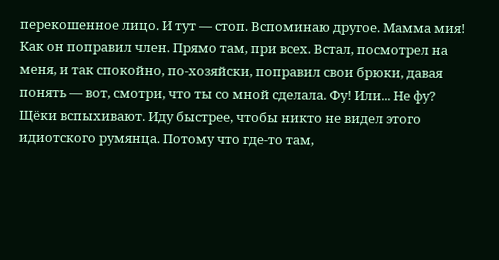перекошенное лицо. И тут — стоп. Вспоминаю другое. Мамма мия! Как он поправил член. Прямо там, при всех. Встал, посмотрел на меня, и так спокойно, по-хозяйски, поправил свои брюки, давая понять — вот, смотри, что ты со мной сделала. Фу! Или... Не фу? Щёки вспыхивают. Иду быстрее, чтобы никто не видел этого идиотского румянца. Потому что где-то там,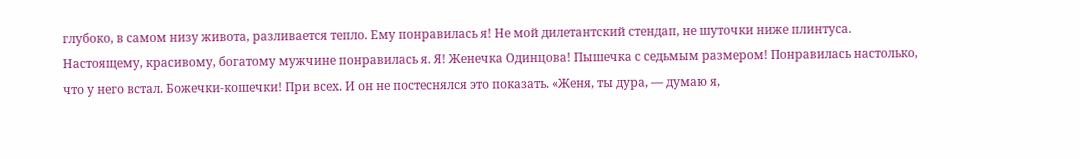глубоко, в самом низу живота, разливается тепло. Ему понравилась я! Не мой дилетантский стендап, не шуточки ниже плинтуса. Настоящему, красивому, богатому мужчине понравилась я. Я! Женечка Одинцова! Пышечка с седьмым размером! Понравилась настолько, что у него встал. Божечки-кошечки! При всех. И он не постеснялся это показать. «Женя, ты дура, — думаю я,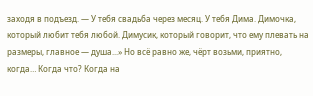заходя в подъезд. — У тебя свадьба через месяц. У тебя Дима. Димочка, который любит тебя любой. Димусик, который говорит, что ему плевать на размеры, главное — душа...» Но всё равно же, чёрт возьми, приятно, когда… Когда что? Когда на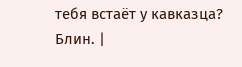тебя встаёт у кавказца? Блин. |